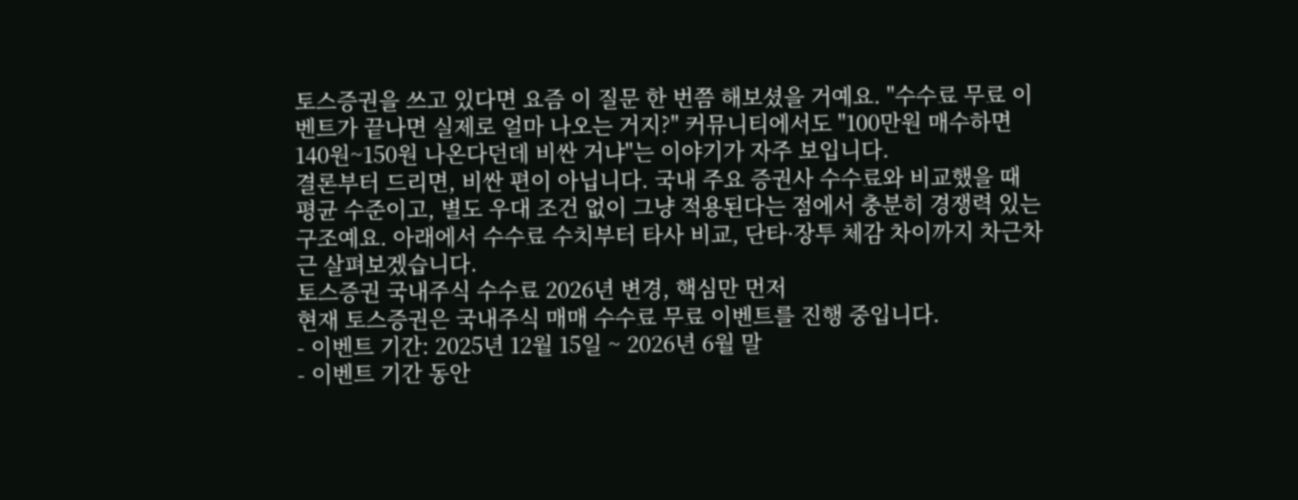토스증권을 쓰고 있다면 요즘 이 질문 한 번쯤 해보셨을 거예요. "수수료 무료 이벤트가 끝나면 실제로 얼마 나오는 거지?" 커뮤니티에서도 "100만원 매수하면 140원~150원 나온다던데 비싼 거냐"는 이야기가 자주 보입니다.
결론부터 드리면, 비싼 편이 아닙니다. 국내 주요 증권사 수수료와 비교했을 때 평균 수준이고, 별도 우대 조건 없이 그냥 적용된다는 점에서 충분히 경쟁력 있는 구조예요. 아래에서 수수료 수치부터 타사 비교, 단타·장투 체감 차이까지 차근차근 살펴보겠습니다.
토스증권 국내주식 수수료 2026년 변경, 핵심만 먼저
현재 토스증권은 국내주식 매매 수수료 무료 이벤트를 진행 중입니다.
- 이벤트 기간: 2025년 12월 15일 ~ 2026년 6월 말
- 이벤트 기간 동안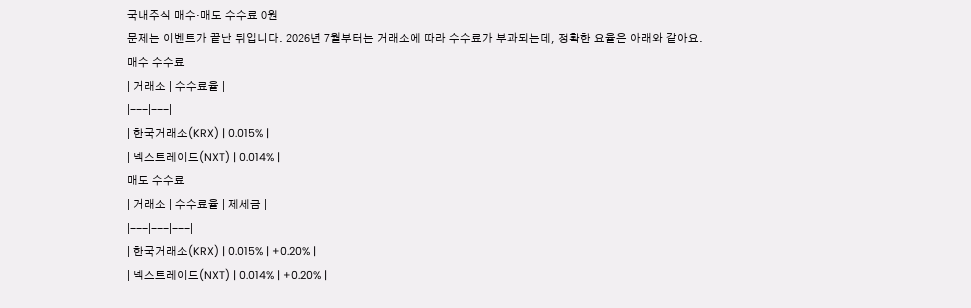국내주식 매수·매도 수수료 0원
문제는 이벤트가 끝난 뒤입니다. 2026년 7월부터는 거래소에 따라 수수료가 부과되는데, 정확한 요율은 아래와 같아요.
매수 수수료
| 거래소 | 수수료율 |
|---|---|
| 한국거래소(KRX) | 0.015% |
| 넥스트레이드(NXT) | 0.014% |
매도 수수료
| 거래소 | 수수료율 | 제세금 |
|---|---|---|
| 한국거래소(KRX) | 0.015% | +0.20% |
| 넥스트레이드(NXT) | 0.014% | +0.20% |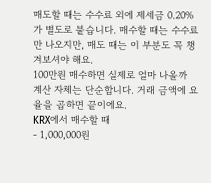매도할 때는 수수료 외에 제세금 0.20%가 별도로 붙습니다. 매수할 때는 수수료만 나오지만, 매도 때는 이 부분도 꼭 챙겨보셔야 해요.
100만원 매수하면 실제로 얼마 나올까
계산 자체는 단순합니다. 거래 금액에 요율을 곱하면 끝이에요.
KRX에서 매수할 때
- 1,000,000원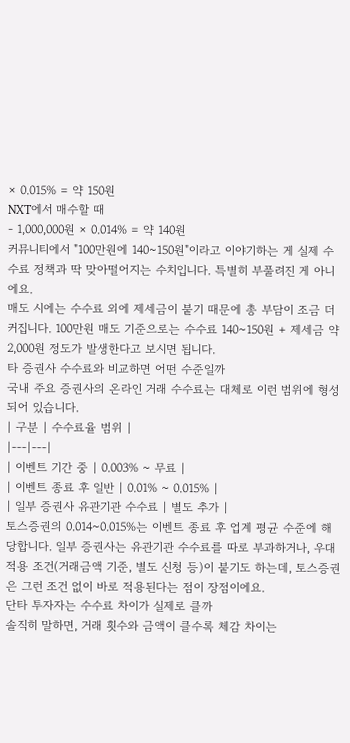× 0.015% = 약 150원
NXT에서 매수할 때
- 1,000,000원 × 0.014% = 약 140원
커뮤니티에서 "100만원에 140~150원"이라고 이야기하는 게 실제 수수료 정책과 딱 맞아떨어지는 수치입니다. 특별히 부풀려진 게 아니에요.
매도 시에는 수수료 외에 제세금이 붙기 때문에 총 부담이 조금 더 커집니다. 100만원 매도 기준으로는 수수료 140~150원 + 제세금 약 2,000원 정도가 발생한다고 보시면 됩니다.
타 증권사 수수료와 비교하면 어떤 수준일까
국내 주요 증권사의 온라인 거래 수수료는 대체로 이런 범위에 형성되어 있습니다.
| 구분 | 수수료율 범위 |
|---|---|
| 이벤트 기간 중 | 0.003% ~ 무료 |
| 이벤트 종료 후 일반 | 0.01% ~ 0.015% |
| 일부 증권사 유관기관 수수료 | 별도 추가 |
토스증권의 0.014~0.015%는 이벤트 종료 후 업계 평균 수준에 해당합니다. 일부 증권사는 유관기관 수수료를 따로 부과하거나, 우대 적용 조건(거래금액 기준, 별도 신청 등)이 붙기도 하는데, 토스증권은 그런 조건 없이 바로 적용된다는 점이 장점이에요.
단타 투자자는 수수료 차이가 실제로 클까
솔직히 말하면, 거래 횟수와 금액이 클수록 체감 차이는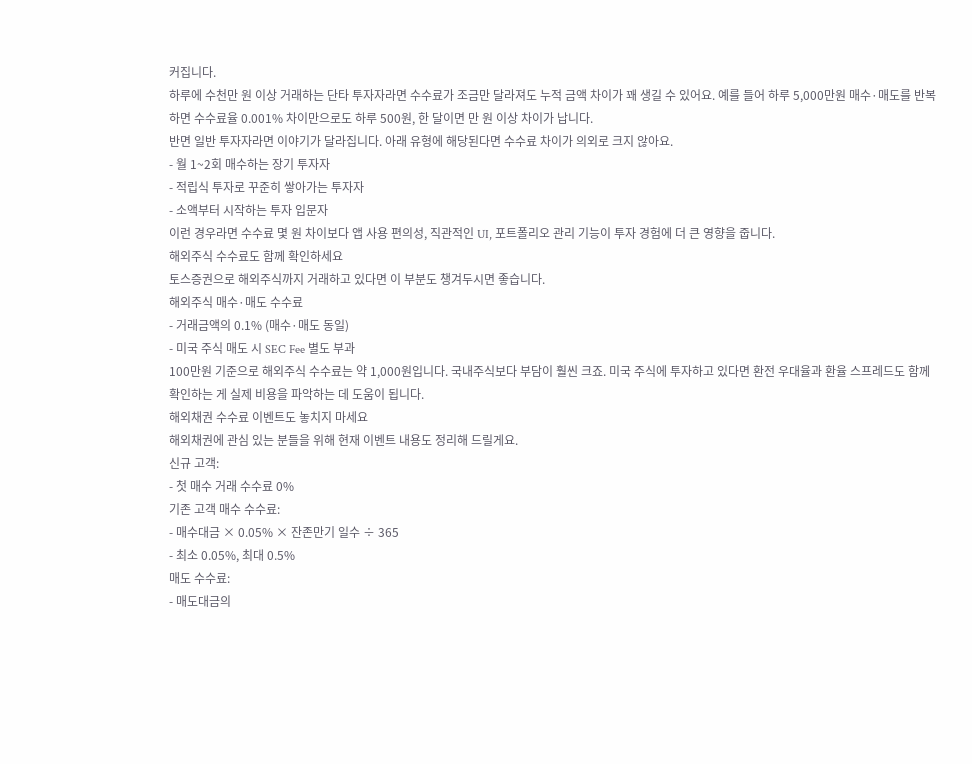커집니다.
하루에 수천만 원 이상 거래하는 단타 투자자라면 수수료가 조금만 달라져도 누적 금액 차이가 꽤 생길 수 있어요. 예를 들어 하루 5,000만원 매수·매도를 반복하면 수수료율 0.001% 차이만으로도 하루 500원, 한 달이면 만 원 이상 차이가 납니다.
반면 일반 투자자라면 이야기가 달라집니다. 아래 유형에 해당된다면 수수료 차이가 의외로 크지 않아요.
- 월 1~2회 매수하는 장기 투자자
- 적립식 투자로 꾸준히 쌓아가는 투자자
- 소액부터 시작하는 투자 입문자
이런 경우라면 수수료 몇 원 차이보다 앱 사용 편의성, 직관적인 UI, 포트폴리오 관리 기능이 투자 경험에 더 큰 영향을 줍니다.
해외주식 수수료도 함께 확인하세요
토스증권으로 해외주식까지 거래하고 있다면 이 부분도 챙겨두시면 좋습니다.
해외주식 매수·매도 수수료
- 거래금액의 0.1% (매수·매도 동일)
- 미국 주식 매도 시 SEC Fee 별도 부과
100만원 기준으로 해외주식 수수료는 약 1,000원입니다. 국내주식보다 부담이 훨씬 크죠. 미국 주식에 투자하고 있다면 환전 우대율과 환율 스프레드도 함께 확인하는 게 실제 비용을 파악하는 데 도움이 됩니다.
해외채권 수수료 이벤트도 놓치지 마세요
해외채권에 관심 있는 분들을 위해 현재 이벤트 내용도 정리해 드릴게요.
신규 고객:
- 첫 매수 거래 수수료 0%
기존 고객 매수 수수료:
- 매수대금 × 0.05% × 잔존만기 일수 ÷ 365
- 최소 0.05%, 최대 0.5%
매도 수수료:
- 매도대금의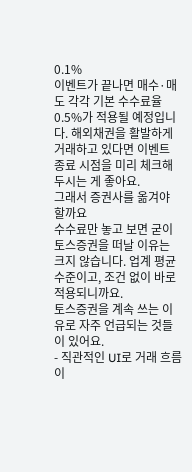0.1%
이벤트가 끝나면 매수·매도 각각 기본 수수료율 0.5%가 적용될 예정입니다. 해외채권을 활발하게 거래하고 있다면 이벤트 종료 시점을 미리 체크해 두시는 게 좋아요.
그래서 증권사를 옮겨야 할까요
수수료만 놓고 보면 굳이 토스증권을 떠날 이유는 크지 않습니다. 업계 평균 수준이고, 조건 없이 바로 적용되니까요.
토스증권을 계속 쓰는 이유로 자주 언급되는 것들이 있어요.
- 직관적인 UI로 거래 흐름이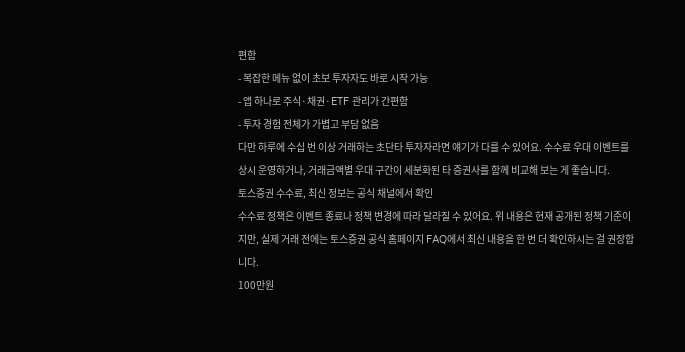편함
- 복잡한 메뉴 없이 초보 투자자도 바로 시작 가능
- 앱 하나로 주식·채권·ETF 관리가 간편함
- 투자 경험 전체가 가볍고 부담 없음
다만 하루에 수십 번 이상 거래하는 초단타 투자자라면 얘기가 다를 수 있어요. 수수료 우대 이벤트를 상시 운영하거나, 거래금액별 우대 구간이 세분화된 타 증권사를 함께 비교해 보는 게 좋습니다.
토스증권 수수료, 최신 정보는 공식 채널에서 확인
수수료 정책은 이벤트 종료나 정책 변경에 따라 달라질 수 있어요. 위 내용은 현재 공개된 정책 기준이지만, 실제 거래 전에는 토스증권 공식 홈페이지 FAQ에서 최신 내용을 한 번 더 확인하시는 걸 권장합니다.
100만원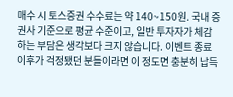매수 시 토스증권 수수료는 약 140~150원. 국내 증권사 기준으로 평균 수준이고, 일반 투자자가 체감하는 부담은 생각보다 크지 않습니다. 이벤트 종료 이후가 걱정됐던 분들이라면 이 정도면 충분히 납득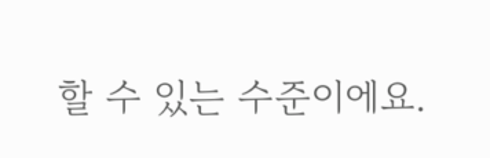할 수 있는 수준이에요.